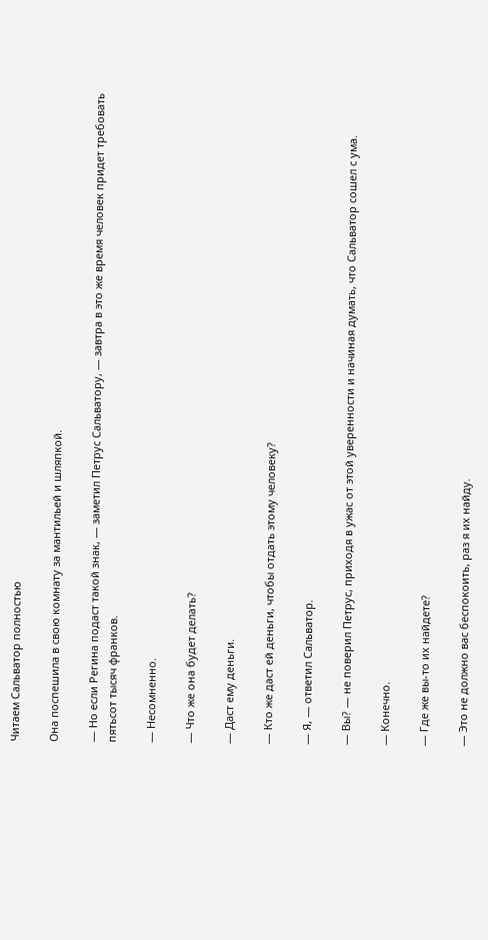Читаем Сальватор полностью

Она поспешила в свою комнату за мантильей и шляпкой.

— Но если Регина подаст такой знак, — заметил Петрус Сальватору, — завтра в это же время человек придет требовать пятьсот тысяч франков.

— Несомненно.

— Что же она будет делать?

— Даст ему деньги.

— Кто же даст ей деньги, чтобы отдать этому человеку?

— Я, — ответил Сальватор.

— Вы? — не поверил Петрус, приходя в ужас от этой уверенности и начиная думать, что Сальватор сошел с ума.

— Конечно.

— Где же вы-то их найдете?

— Это не должно вас беспокоить, раз я их найду.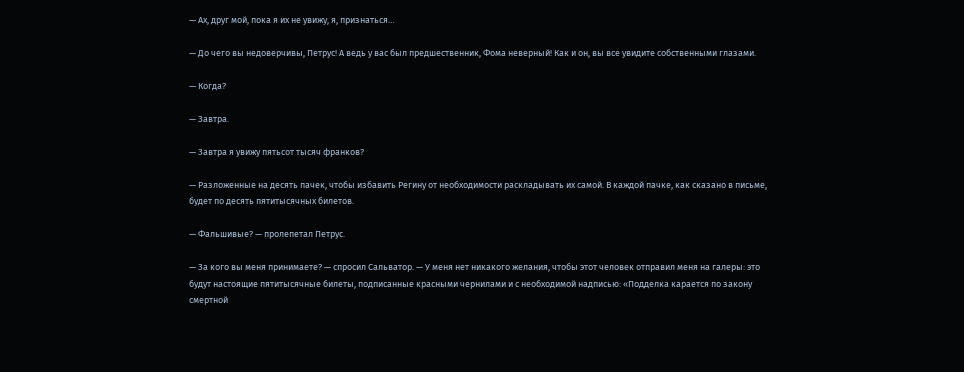— Ах, друг мой, пока я их не увижу, я, признаться…

— До чего вы недоверчивы, Петрус! А ведь у вас был предшественник, Фома неверный! Как и он, вы все увидите собственными глазами.

— Когда?

— Завтра.

— Завтра я увижу пятьсот тысяч франков?

— Разложенные на десять пачек, чтобы избавить Регину от необходимости раскладывать их самой. В каждой пачке, как сказано в письме, будет по десять пятитысячных билетов.

— Фальшивые? — пролепетал Петрус.

— За кого вы меня принимаете? — спросил Сальватор. — У меня нет никакого желания, чтобы этот человек отправил меня на галеры: это будут настоящие пятитысячные билеты, подписанные красными чернилами и с необходимой надписью: «Подделка карается по закону смертной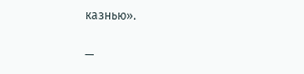казнью».

—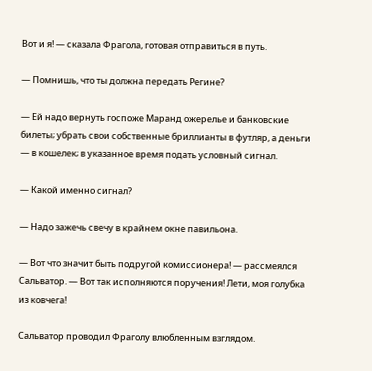Вот и я! — сказала Фрагола, готовая отправиться в путь.

— Помнишь, что ты должна передать Регине?

— Ей надо вернуть госпоже Маранд ожерелье и банковские билеты; убрать свои собственные бриллианты в футляр, а деньги — в кошелек; в указанное время подать условный сигнал.

— Какой именно сигнал?

— Надо зажечь свечу в крайнем окне павильона.

— Вот что значит быть подругой комиссионера! — рассмеялся Сальватор. — Вот так исполняются поручения! Лети, моя голубка из ковчега!

Сальватор проводил Фраголу влюбленным взглядом.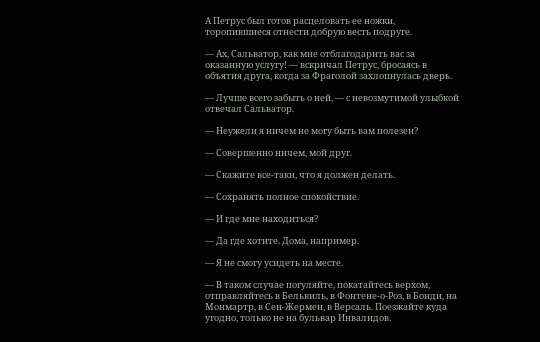А Петрус был готов расцеловать ее ножки, торопившиеся отнести добрую весть подруге.

— Ах, Сальватор, как мне отблагодарить вас за оказанную услугу! — вскричал Петрус, бросаясь в объятия друга, когда за Фраголой захлопнулась дверь.

— Лучше всего забыть о ней, — с невозмутимой улыбкой отвечал Сальватор.

— Неужели я ничем не могу быть вам полезен?

— Совершенно ничем, мой друг.

— Скажите все-таки, что я должен делать.

— Сохранять полное спокойствие.

— И где мне находиться?

— Да где хотите. Дома, например.

— Я не смогу усидеть на месте.

— В таком случае погуляйте, покатайтесь верхом, отправляйтесь в Бельвиль, в Фонтене-о-Роз, в Бонди, на Монмартр, в Сен-Жермен, в Версаль. Поезжайте куда угодно, только не на бульвар Инвалидов.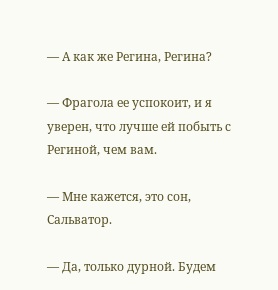— А как же Регина, Регина?

— Фрагола ее успокоит, и я уверен, что лучше ей побыть с Региной, чем вам.

— Мне кажется, это сон, Сальватор.

— Да, только дурной. Будем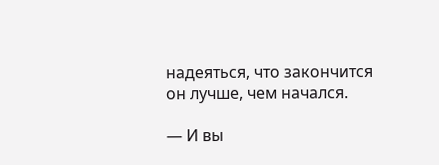надеяться, что закончится он лучше, чем начался.

— И вы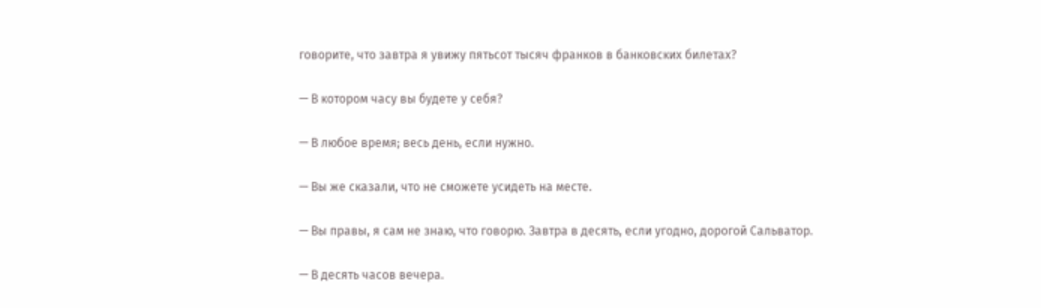говорите, что завтра я увижу пятьсот тысяч франков в банковских билетах?

— В котором часу вы будете у себя?

— В любое время; весь день, если нужно.

— Вы же сказали, что не сможете усидеть на месте.

— Вы правы, я сам не знаю, что говорю. Завтра в десять, если угодно, дорогой Сальватор.

— В десять часов вечера.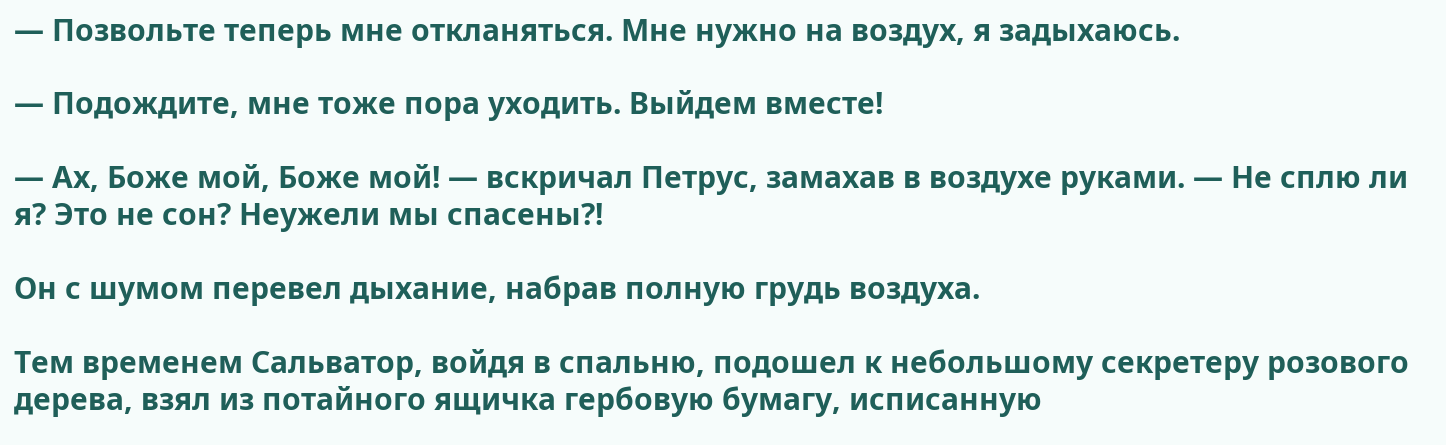— Позвольте теперь мне откланяться. Мне нужно на воздух, я задыхаюсь.

— Подождите, мне тоже пора уходить. Выйдем вместе!

— Ах, Боже мой, Боже мой! — вскричал Петрус, замахав в воздухе руками. — Не сплю ли я? Это не сон? Неужели мы спасены?!

Он с шумом перевел дыхание, набрав полную грудь воздуха.

Тем временем Сальватор, войдя в спальню, подошел к небольшому секретеру розового дерева, взял из потайного ящичка гербовую бумагу, исписанную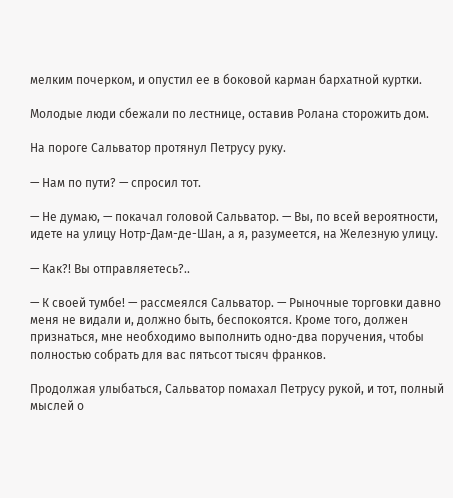мелким почерком, и опустил ее в боковой карман бархатной куртки.

Молодые люди сбежали по лестнице, оставив Ролана сторожить дом.

На пороге Сальватор протянул Петрусу руку.

— Нам по пути? — спросил тот.

— Не думаю, — покачал головой Сальватор. — Вы, по всей вероятности, идете на улицу Нотр-Дам-де-Шан, а я, разумеется, на Железную улицу.

— Как?! Вы отправляетесь?..

— К своей тумбе! — рассмеялся Сальватор. — Рыночные торговки давно меня не видали и, должно быть, беспокоятся. Кроме того, должен признаться, мне необходимо выполнить одно-два поручения, чтобы полностью собрать для вас пятьсот тысяч франков.

Продолжая улыбаться, Сальватор помахал Петрусу рукой, и тот, полный мыслей о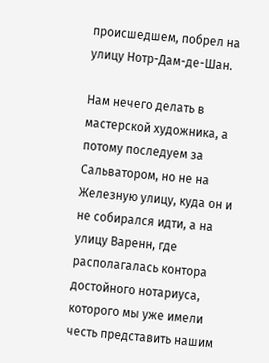происшедшем, побрел на улицу Нотр-Дам-де-Шан.

Нам нечего делать в мастерской художника, а потому последуем за Сальватором, но не на Железную улицу, куда он и не собирался идти, а на улицу Варенн, где располагалась контора достойного нотариуса, которого мы уже имели честь представить нашим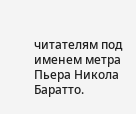читателям под именем метра Пьера Никола Баратто.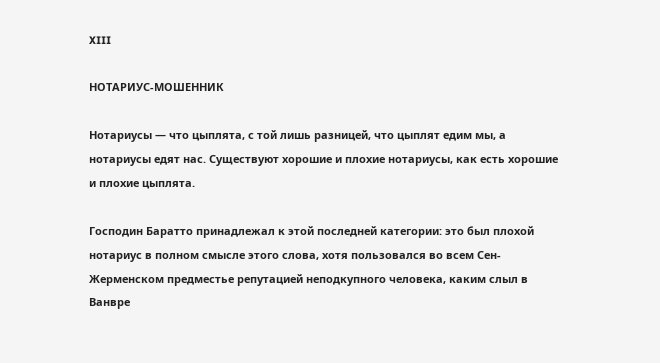XIII

НОТАРИУС-МОШЕННИК

Нотариусы — что цыплята, с той лишь разницей, что цыплят едим мы, а нотариусы едят нас. Существуют хорошие и плохие нотариусы, как есть хорошие и плохие цыплята.

Господин Баратто принадлежал к этой последней категории: это был плохой нотариус в полном смысле этого слова, хотя пользовался во всем Сен-Жерменском предместье репутацией неподкупного человека, каким слыл в Ванвре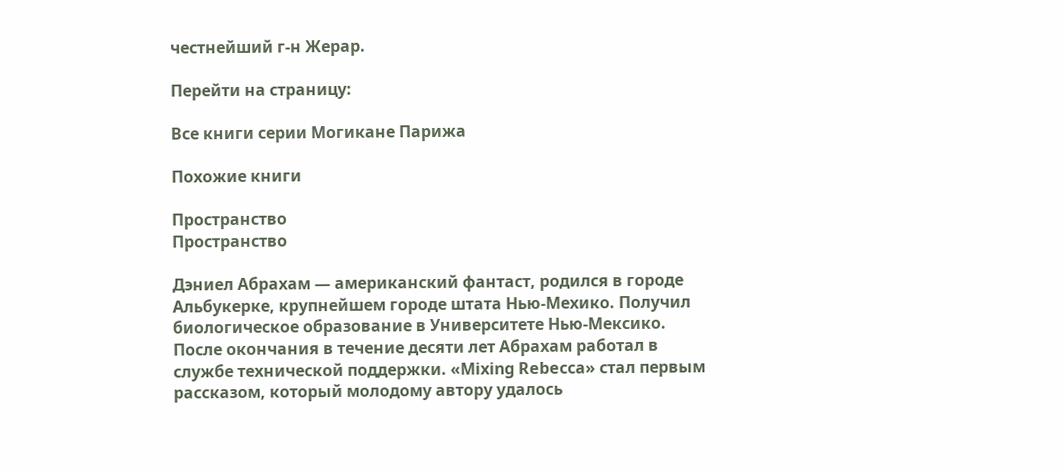честнейший г-н Жерар.

Перейти на страницу:

Все книги серии Могикане Парижа

Похожие книги

Пространство
Пространство

Дэниел Абрахам — американский фантаст, родился в городе Альбукерке, крупнейшем городе штата Нью-Мехико. Получил биологическое образование в Университете Нью-Мексико. После окончания в течение десяти лет Абрахам работал в службе технической поддержки. «Mixing Rebecca» стал первым рассказом, который молодому автору удалось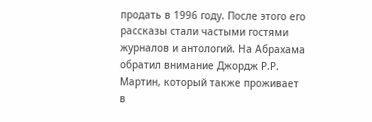продать в 1996 году. После этого его рассказы стали частыми гостями журналов и антологий. На Абрахама обратил внимание Джордж Р.Р. Мартин, который также проживает в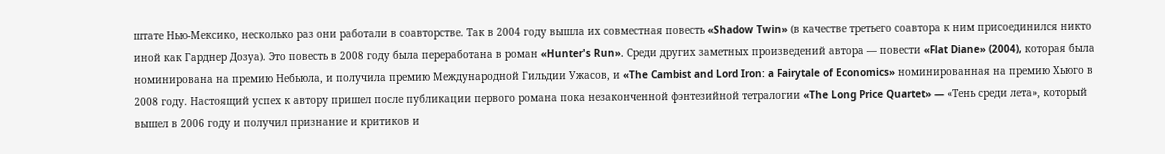штате Нью-Мексико, несколько раз они работали в соавторстве. Так в 2004 году вышла их совместная повесть «Shadow Twin» (в качестве третьего соавтора к ним присоединился никто иной как Гарднер Дозуа). Это повесть в 2008 году была переработана в роман «Hunter's Run». Среди других заметных произведений автора — повести «Flat Diane» (2004), которая была номинирована на премию Небьюла, и получила премию Международной Гильдии Ужасов, и «The Cambist and Lord Iron: a Fairytale of Economics» номинированная на премию Хьюго в 2008 году. Настоящий успех к автору пришел после публикации первого романа пока незаконченной фэнтезийной тетралогии «The Long Price Quartet» — «Тень среди лета», который вышел в 2006 году и получил признание и критиков и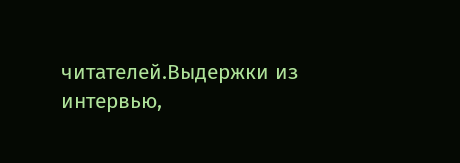читателей.Выдержки из интервью,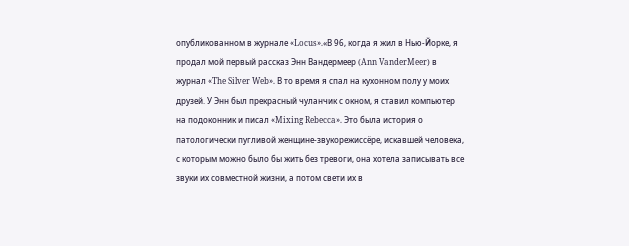опубликованном в журнале «Locus».«В 96, когда я жил в Нью-Йорке, я продал мой первый рассказ Энн Вандермеер (Ann VanderMeer) в журнал «The Silver Web». В то время я спал на кухонном полу у моих друзей. У Энн был прекрасный чуланчик с окном, я ставил компьютер на подоконник и писал «Mixing Rebecca». Это была история о патологически пугливой женщине-звукорежиссёре, искавшей человека, с которым можно было бы жить без тревоги, она хотела записывать все звуки их совместной жизни, а потом свети их в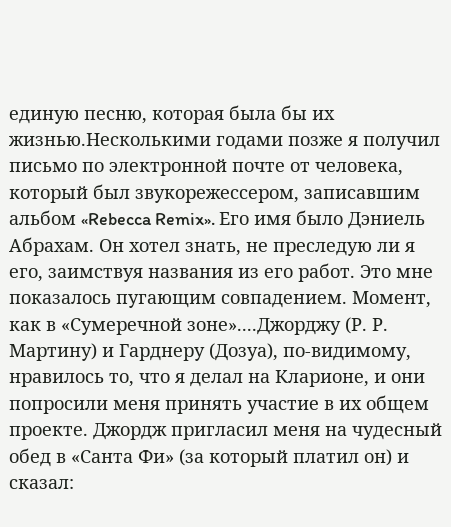единую песню, которая была бы их жизнью.Несколькими годами позже я получил письмо по электронной почте от человека, который был звукорежессером, записавшим альбом «Rebecca Remix». Его имя было Дэниель Абрахам. Он хотел знать, не преследую ли я его, заимствуя названия из его работ. Это мне показалось пугающим совпадением. Момент, как в «Сумеречной зоне»....Джорджу (Р. Р. Мартину) и Гарднеру (Дозуа), по-видимому, нравилось то, что я делал на Кларионе, и они попросили меня принять участие в их общем проекте. Джордж пригласил меня на чудесный обед в «Санта Фи» (за который платил он) и сказал: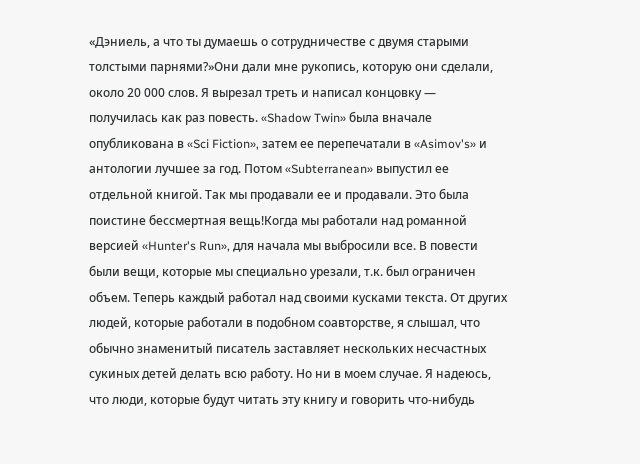«Дэниель, а что ты думаешь о сотрудничестве с двумя старыми толстыми парнями?»Они дали мне рукопись, которую они сделали, около 20 000 слов. Я вырезал треть и написал концовку — получилась как раз повесть. «Shadow Twin» была вначале опубликована в «Sci Fiction», затем ее перепечатали в «Asimov's» и антологии лучшее за год. Потом «Subterranean» выпустил ее отдельной книгой. Так мы продавали ее и продавали. Это была поистине бессмертная вещь!Когда мы работали над романной версией «Hunter's Run», для начала мы выбросили все. В повести были вещи, которые мы специально урезали, т.к. был ограничен объем. Теперь каждый работал над своими кусками текста. От других людей, которые работали в подобном соавторстве, я слышал, что обычно знаменитый писатель заставляет нескольких несчастных сукиных детей делать всю работу. Но ни в моем случае. Я надеюсь, что люди, которые будут читать эту книгу и говорить что-нибудь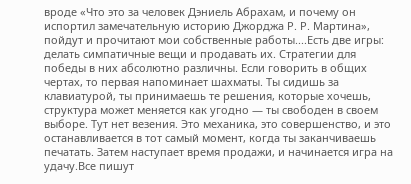вроде «Что это за человек Дэниель Абрахам, и почему он испортил замечательную историю Джорджа Р. Р. Мартина», пойдут и прочитают мои собственные работы....Есть две игры: делать симпатичные вещи и продавать их. Стратегии для победы в них абсолютно различны. Если говорить в общих чертах, то первая напоминает шахматы. Ты сидишь за клавиатурой, ты принимаешь те решения, которые хочешь, структура может меняется как угодно — ты свободен в своем выборе. Тут нет везения. Это механика, это совершенство, и это останавливается в тот самый момент, когда ты заканчиваешь печатать. Затем наступает время продажи, и начинается игра на удачу.Все пишут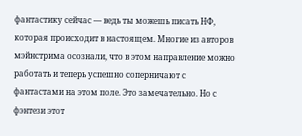фантастику сейчас — ведь ты можешь писать НФ, которая происходит в настоящем. Многие из авторов мэйнстрима осознали, что в этом направление можно работать и теперь успешно соперничают с фантастами на этом поле. Это замечательно. Но с фэнтези этот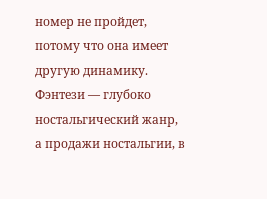номер не пройдет, потому что она имеет другую динамику. Фэнтези — глубоко ностальгический жанр, а продажи ностальгии, в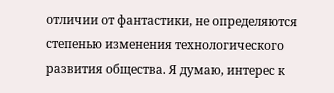отличии от фантастики, не определяются степенью изменения технологического развития общества. Я думаю, интерес к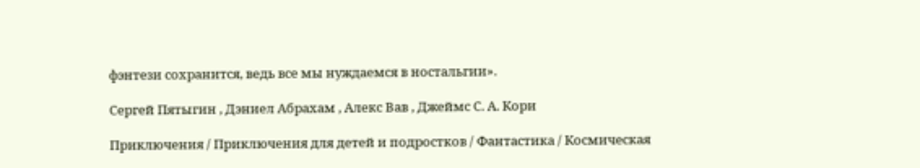фэнтези сохранится, ведь все мы нуждаемся в ностальгии».

Сергей Пятыгин , Дэниел Абрахам , Алекс Вав , Джеймс С. А. Кори

Приключения / Приключения для детей и подростков / Фантастика / Космическая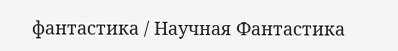фантастика / Научная Фантастика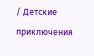/ Детские приключения